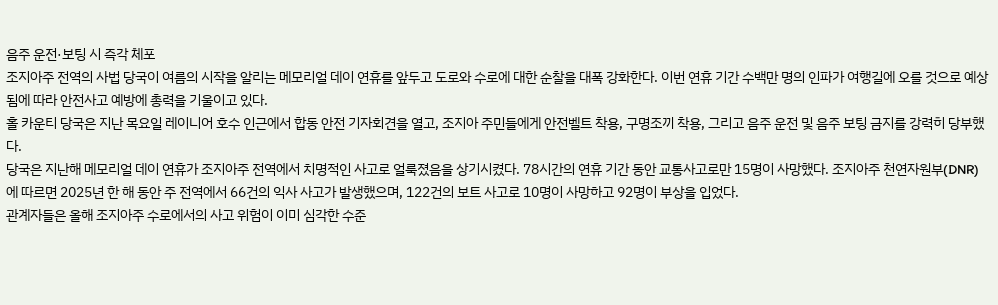음주 운전·보팅 시 즉각 체포
조지아주 전역의 사법 당국이 여름의 시작을 알리는 메모리얼 데이 연휴를 앞두고 도로와 수로에 대한 순찰을 대폭 강화한다. 이번 연휴 기간 수백만 명의 인파가 여행길에 오를 것으로 예상됨에 따라 안전사고 예방에 총력을 기울이고 있다.
홀 카운티 당국은 지난 목요일 레이니어 호수 인근에서 합동 안전 기자회견을 열고, 조지아 주민들에게 안전벨트 착용, 구명조끼 착용, 그리고 음주 운전 및 음주 보팅 금지를 강력히 당부했다.
당국은 지난해 메모리얼 데이 연휴가 조지아주 전역에서 치명적인 사고로 얼룩졌음을 상기시켰다. 78시간의 연휴 기간 동안 교통사고로만 15명이 사망했다. 조지아주 천연자원부(DNR)에 따르면 2025년 한 해 동안 주 전역에서 66건의 익사 사고가 발생했으며, 122건의 보트 사고로 10명이 사망하고 92명이 부상을 입었다.
관계자들은 올해 조지아주 수로에서의 사고 위험이 이미 심각한 수준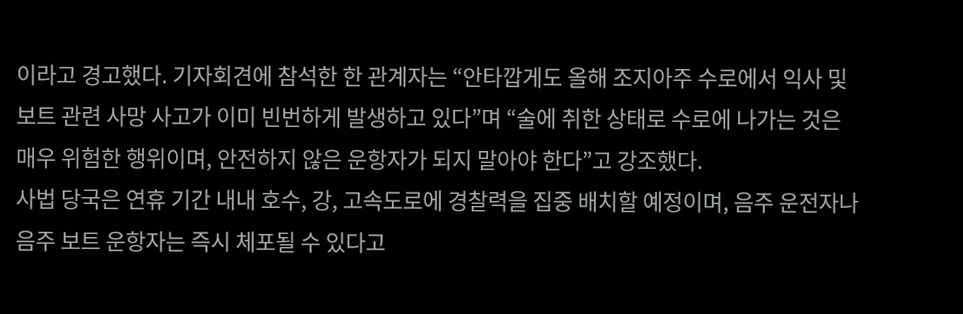이라고 경고했다. 기자회견에 참석한 한 관계자는 “안타깝게도 올해 조지아주 수로에서 익사 및 보트 관련 사망 사고가 이미 빈번하게 발생하고 있다”며 “술에 취한 상태로 수로에 나가는 것은 매우 위험한 행위이며, 안전하지 않은 운항자가 되지 말아야 한다”고 강조했다.
사법 당국은 연휴 기간 내내 호수, 강, 고속도로에 경찰력을 집중 배치할 예정이며, 음주 운전자나 음주 보트 운항자는 즉시 체포될 수 있다고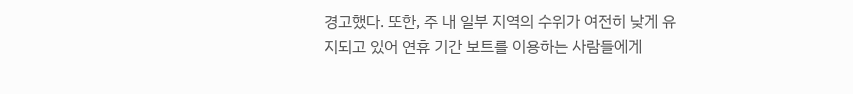경고했다. 또한, 주 내 일부 지역의 수위가 여전히 낮게 유지되고 있어 연휴 기간 보트를 이용하는 사람들에게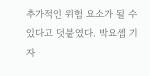추가적인 위험 요소가 될 수 있다고 덧붙였다. 박요셉 기자